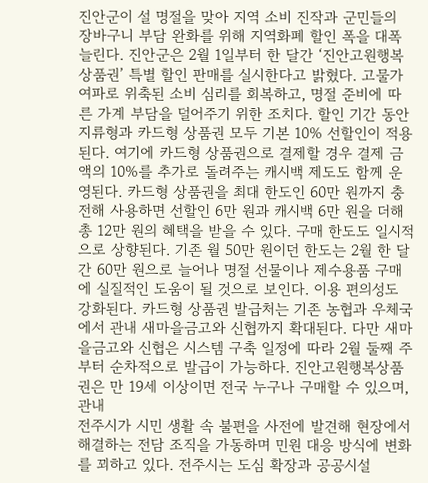진안군이 설 명절을 맞아 지역 소비 진작과 군민들의 장바구니 부담 완화를 위해 지역화폐 할인 폭을 대폭 늘린다. 진안군은 2월 1일부터 한 달간 ‘진안고원행복상품권’ 특별 할인 판매를 실시한다고 밝혔다. 고물가 여파로 위축된 소비 심리를 회복하고, 명절 준비에 따른 가계 부담을 덜어주기 위한 조치다. 할인 기간 동안 지류형과 카드형 상품권 모두 기본 10% 선할인이 적용된다. 여기에 카드형 상품권으로 결제할 경우 결제 금액의 10%를 추가로 돌려주는 캐시백 제도도 함께 운영된다. 카드형 상품권을 최대 한도인 60만 원까지 충전해 사용하면 선할인 6만 원과 캐시백 6만 원을 더해 총 12만 원의 혜택을 받을 수 있다. 구매 한도도 일시적으로 상향된다. 기존 월 50만 원이던 한도는 2월 한 달간 60만 원으로 늘어나 명절 선물이나 제수용품 구매에 실질적인 도움이 될 것으로 보인다. 이용 편의성도 강화된다. 카드형 상품권 발급처는 기존 농협과 우체국에서 관내 새마을금고와 신협까지 확대된다. 다만 새마을금고와 신협은 시스템 구축 일정에 따라 2월 둘째 주부터 순차적으로 발급이 가능하다. 진안고원행복상품권은 만 19세 이상이면 전국 누구나 구매할 수 있으며, 관내
전주시가 시민 생활 속 불편을 사전에 발견해 현장에서 해결하는 전담 조직을 가동하며 민원 대응 방식에 변화를 꾀하고 있다. 전주시는 도심 확장과 공공시설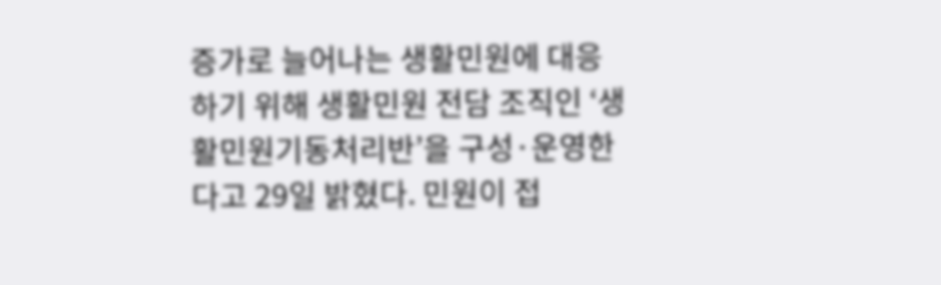증가로 늘어나는 생활민원에 대응하기 위해 생활민원 전담 조직인 ‘생활민원기동처리반’을 구성·운영한다고 29일 밝혔다. 민원이 접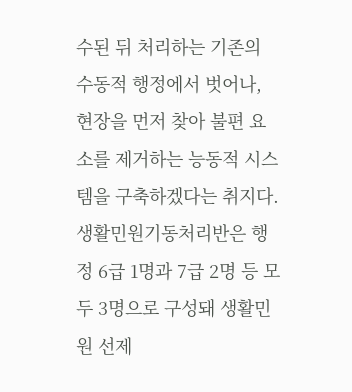수된 뒤 처리하는 기존의 수동적 행정에서 벗어나, 현장을 먼저 찾아 불편 요소를 제거하는 능동적 시스템을 구축하겠다는 취지다. 생활민원기동처리반은 행정 6급 1명과 7급 2명 등 모두 3명으로 구성돼 생활민원 선제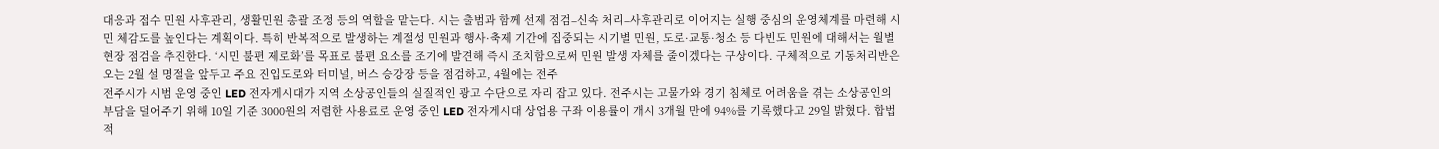대응과 접수 민원 사후관리, 생활민원 총괄 조정 등의 역할을 맡는다. 시는 출범과 함께 선제 점검–신속 처리–사후관리로 이어지는 실행 중심의 운영체계를 마련해 시민 체감도를 높인다는 계획이다. 특히 반복적으로 발생하는 계절성 민원과 행사·축제 기간에 집중되는 시기별 민원, 도로·교통·청소 등 다빈도 민원에 대해서는 월별 현장 점검을 추진한다. ‘시민 불편 제로화’를 목표로 불편 요소를 조기에 발견해 즉시 조치함으로써 민원 발생 자체를 줄이겠다는 구상이다. 구체적으로 기동처리반은 오는 2월 설 명절을 앞두고 주요 진입도로와 터미널, 버스 승강장 등을 점검하고, 4월에는 전주
전주시가 시범 운영 중인 LED 전자게시대가 지역 소상공인들의 실질적인 광고 수단으로 자리 잡고 있다. 전주시는 고물가와 경기 침체로 어려움을 겪는 소상공인의 부담을 덜어주기 위해 10일 기준 3000원의 저렴한 사용료로 운영 중인 LED 전자게시대 상업용 구좌 이용률이 개시 3개월 만에 94%를 기록했다고 29일 밝혔다. 합법적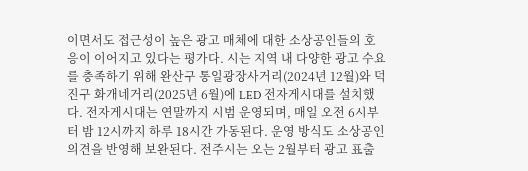이면서도 접근성이 높은 광고 매체에 대한 소상공인들의 호응이 이어지고 있다는 평가다. 시는 지역 내 다양한 광고 수요를 충족하기 위해 완산구 통일광장사거리(2024년 12월)와 덕진구 화개네거리(2025년 6월)에 LED 전자게시대를 설치했다. 전자게시대는 연말까지 시범 운영되며, 매일 오전 6시부터 밤 12시까지 하루 18시간 가동된다. 운영 방식도 소상공인 의견을 반영해 보완된다. 전주시는 오는 2월부터 광고 표출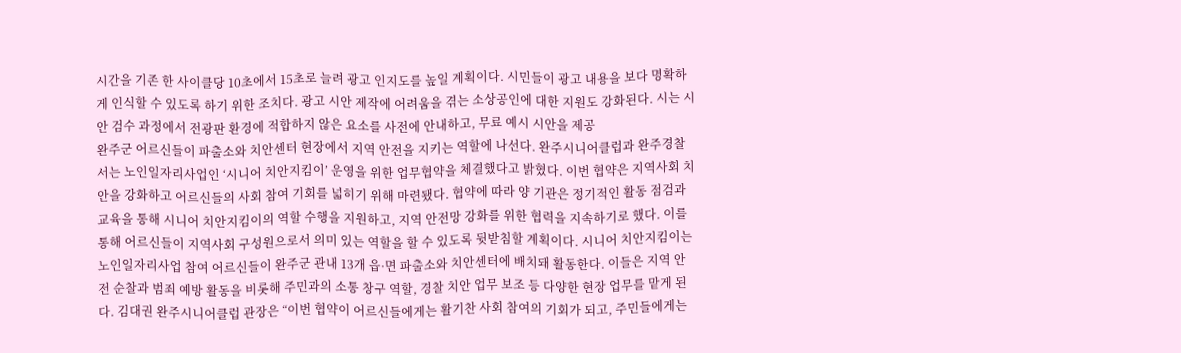시간을 기존 한 사이클당 10초에서 15초로 늘려 광고 인지도를 높일 계획이다. 시민들이 광고 내용을 보다 명확하게 인식할 수 있도록 하기 위한 조치다. 광고 시안 제작에 어려움을 겪는 소상공인에 대한 지원도 강화된다. 시는 시안 검수 과정에서 전광판 환경에 적합하지 않은 요소를 사전에 안내하고, 무료 예시 시안을 제공
완주군 어르신들이 파출소와 치안센터 현장에서 지역 안전을 지키는 역할에 나선다. 완주시니어클럽과 완주경찰서는 노인일자리사업인 ‘시니어 치안지킴이’ 운영을 위한 업무협약을 체결했다고 밝혔다. 이번 협약은 지역사회 치안을 강화하고 어르신들의 사회 참여 기회를 넓히기 위해 마련됐다. 협약에 따라 양 기관은 정기적인 활동 점검과 교육을 통해 시니어 치안지킴이의 역할 수행을 지원하고, 지역 안전망 강화를 위한 협력을 지속하기로 했다. 이를 통해 어르신들이 지역사회 구성원으로서 의미 있는 역할을 할 수 있도록 뒷받침할 계획이다. 시니어 치안지킴이는 노인일자리사업 참여 어르신들이 완주군 관내 13개 읍·면 파출소와 치안센터에 배치돼 활동한다. 이들은 지역 안전 순찰과 범죄 예방 활동을 비롯해 주민과의 소통 창구 역할, 경찰 치안 업무 보조 등 다양한 현장 업무를 맡게 된다. 김대권 완주시니어클럽 관장은 “이번 협약이 어르신들에게는 활기찬 사회 참여의 기회가 되고, 주민들에게는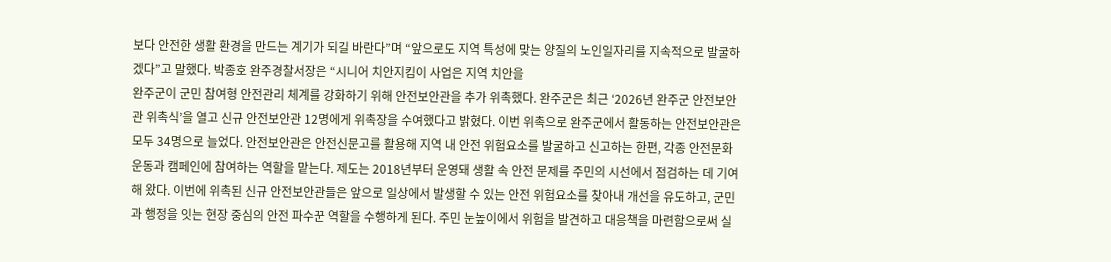보다 안전한 생활 환경을 만드는 계기가 되길 바란다”며 “앞으로도 지역 특성에 맞는 양질의 노인일자리를 지속적으로 발굴하겠다”고 말했다. 박종호 완주경찰서장은 “시니어 치안지킴이 사업은 지역 치안을
완주군이 군민 참여형 안전관리 체계를 강화하기 위해 안전보안관을 추가 위촉했다. 완주군은 최근 ‘2026년 완주군 안전보안관 위촉식’을 열고 신규 안전보안관 12명에게 위촉장을 수여했다고 밝혔다. 이번 위촉으로 완주군에서 활동하는 안전보안관은 모두 34명으로 늘었다. 안전보안관은 안전신문고를 활용해 지역 내 안전 위험요소를 발굴하고 신고하는 한편, 각종 안전문화운동과 캠페인에 참여하는 역할을 맡는다. 제도는 2018년부터 운영돼 생활 속 안전 문제를 주민의 시선에서 점검하는 데 기여해 왔다. 이번에 위촉된 신규 안전보안관들은 앞으로 일상에서 발생할 수 있는 안전 위험요소를 찾아내 개선을 유도하고, 군민과 행정을 잇는 현장 중심의 안전 파수꾼 역할을 수행하게 된다. 주민 눈높이에서 위험을 발견하고 대응책을 마련함으로써 실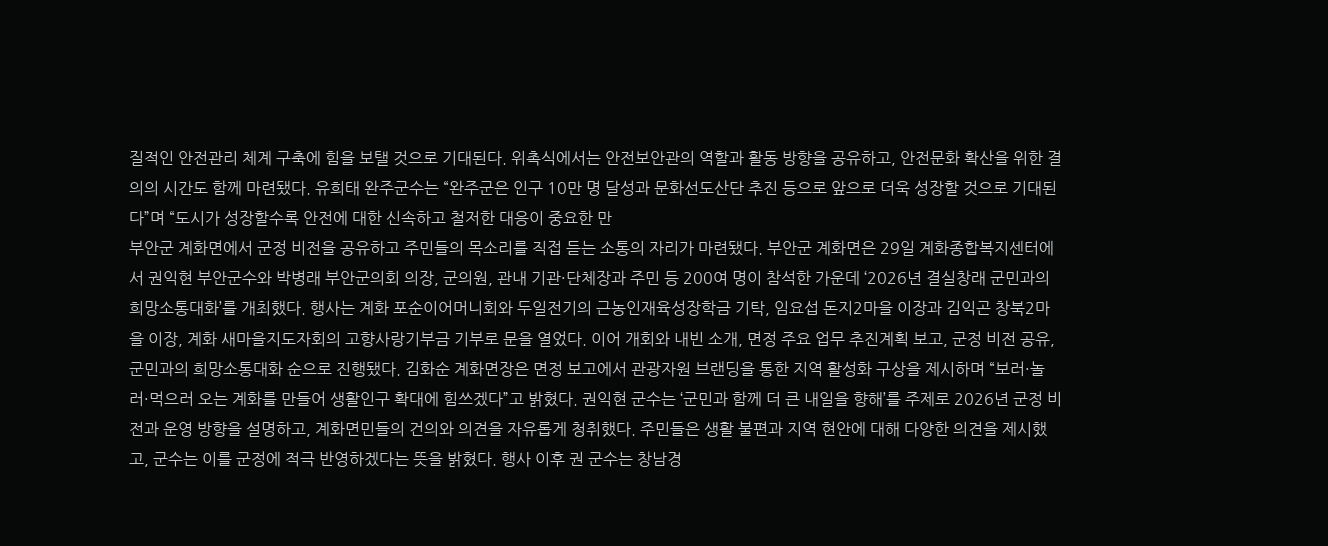질적인 안전관리 체계 구축에 힘을 보탤 것으로 기대된다. 위촉식에서는 안전보안관의 역할과 활동 방향을 공유하고, 안전문화 확산을 위한 결의의 시간도 함께 마련됐다. 유희태 완주군수는 “완주군은 인구 10만 명 달성과 문화선도산단 추진 등으로 앞으로 더욱 성장할 것으로 기대된다”며 “도시가 성장할수록 안전에 대한 신속하고 철저한 대응이 중요한 만
부안군 계화면에서 군정 비전을 공유하고 주민들의 목소리를 직접 듣는 소통의 자리가 마련됐다. 부안군 계화면은 29일 계화종합복지센터에서 권익현 부안군수와 박병래 부안군의회 의장, 군의원, 관내 기관·단체장과 주민 등 200여 명이 참석한 가운데 ‘2026년 결실창래 군민과의 희망소통대화’를 개최했다. 행사는 계화 포순이어머니회와 두일전기의 근농인재육성장학금 기탁, 임요섭 돈지2마을 이장과 김익곤 창북2마을 이장, 계화 새마을지도자회의 고향사랑기부금 기부로 문을 열었다. 이어 개회와 내빈 소개, 면정 주요 업무 추진계획 보고, 군정 비전 공유, 군민과의 희망소통대화 순으로 진행됐다. 김화순 계화면장은 면정 보고에서 관광자원 브랜딩을 통한 지역 활성화 구상을 제시하며 “보러·놀러·먹으러 오는 계화를 만들어 생활인구 확대에 힘쓰겠다”고 밝혔다. 권익현 군수는 ‘군민과 함께 더 큰 내일을 향해’를 주제로 2026년 군정 비전과 운영 방향을 설명하고, 계화면민들의 건의와 의견을 자유롭게 청취했다. 주민들은 생활 불편과 지역 현안에 대해 다양한 의견을 제시했고, 군수는 이를 군정에 적극 반영하겠다는 뜻을 밝혔다. 행사 이후 권 군수는 창남경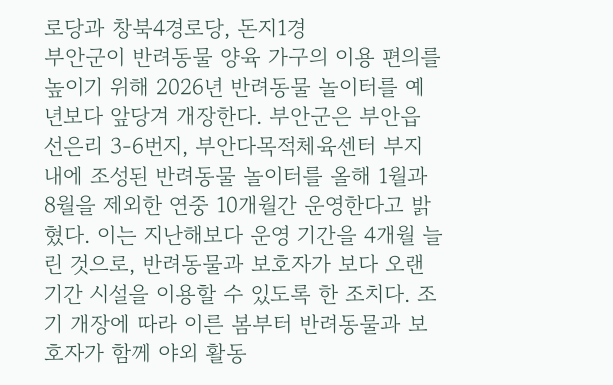로당과 창북4경로당, 돈지1경
부안군이 반려동물 양육 가구의 이용 편의를 높이기 위해 2026년 반려동물 놀이터를 예년보다 앞당겨 개장한다. 부안군은 부안읍 선은리 3-6번지, 부안다목적체육센터 부지 내에 조성된 반려동물 놀이터를 올해 1월과 8월을 제외한 연중 10개월간 운영한다고 밝혔다. 이는 지난해보다 운영 기간을 4개월 늘린 것으로, 반려동물과 보호자가 보다 오랜 기간 시설을 이용할 수 있도록 한 조치다. 조기 개장에 따라 이른 봄부터 반려동물과 보호자가 함께 야외 활동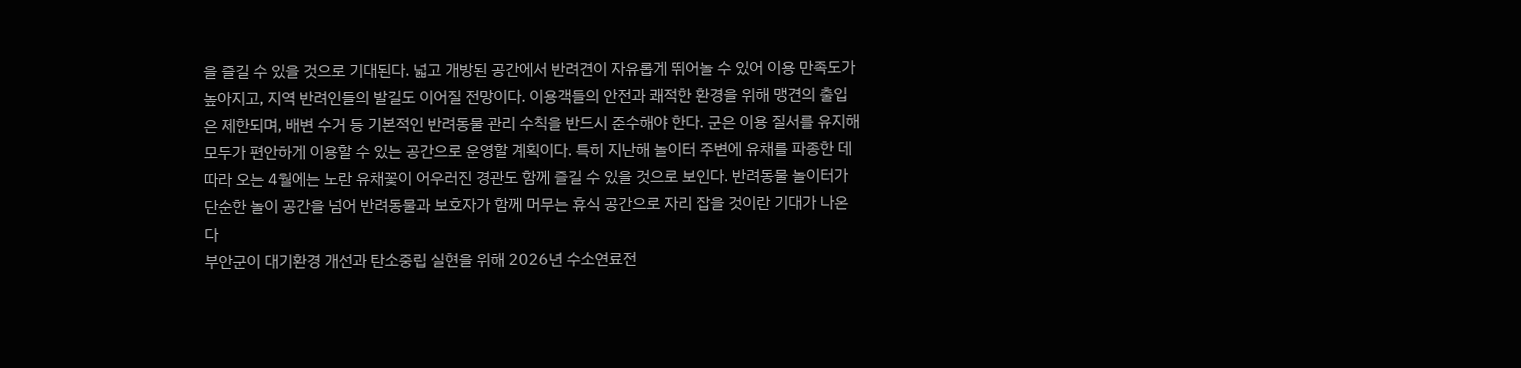을 즐길 수 있을 것으로 기대된다. 넓고 개방된 공간에서 반려견이 자유롭게 뛰어놀 수 있어 이용 만족도가 높아지고, 지역 반려인들의 발길도 이어질 전망이다. 이용객들의 안전과 쾌적한 환경을 위해 맹견의 출입은 제한되며, 배변 수거 등 기본적인 반려동물 관리 수칙을 반드시 준수해야 한다. 군은 이용 질서를 유지해 모두가 편안하게 이용할 수 있는 공간으로 운영할 계획이다. 특히 지난해 놀이터 주변에 유채를 파종한 데 따라 오는 4월에는 노란 유채꽃이 어우러진 경관도 함께 즐길 수 있을 것으로 보인다. 반려동물 놀이터가 단순한 놀이 공간을 넘어 반려동물과 보호자가 함께 머무는 휴식 공간으로 자리 잡을 것이란 기대가 나온다
부안군이 대기환경 개선과 탄소중립 실현을 위해 2026년 수소연료전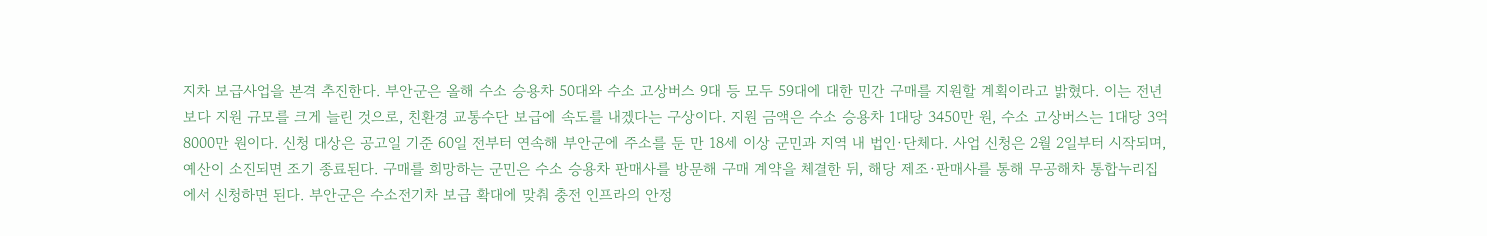지차 보급사업을 본격 추진한다. 부안군은 올해 수소 승용차 50대와 수소 고상버스 9대 등 모두 59대에 대한 민간 구매를 지원할 계획이라고 밝혔다. 이는 전년보다 지원 규모를 크게 늘린 것으로, 친환경 교통수단 보급에 속도를 내겠다는 구상이다. 지원 금액은 수소 승용차 1대당 3450만 원, 수소 고상버스는 1대당 3억8000만 원이다. 신청 대상은 공고일 기준 60일 전부터 연속해 부안군에 주소를 둔 만 18세 이상 군민과 지역 내 법인·단체다. 사업 신청은 2월 2일부터 시작되며, 예산이 소진되면 조기 종료된다. 구매를 희망하는 군민은 수소 승용차 판매사를 방문해 구매 계약을 체결한 뒤, 해당 제조·판매사를 통해 무공해차 통합누리집에서 신청하면 된다. 부안군은 수소전기차 보급 확대에 맞춰 충전 인프라의 안정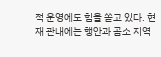적 운영에도 힘을 쏟고 있다. 현재 관내에는 행안과 곰소 지역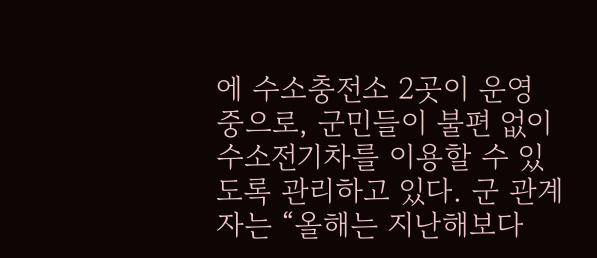에 수소충전소 2곳이 운영 중으로, 군민들이 불편 없이 수소전기차를 이용할 수 있도록 관리하고 있다. 군 관계자는 “올해는 지난해보다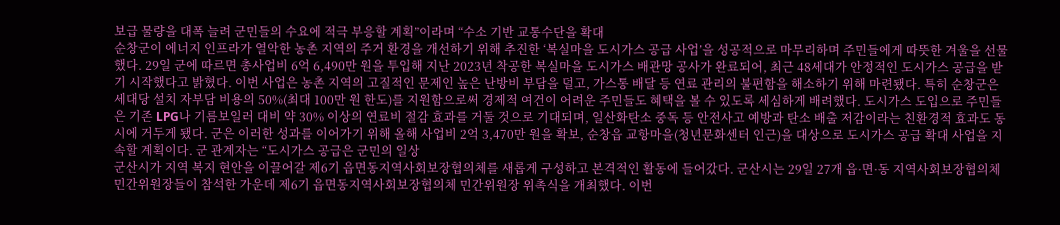보급 물량을 대폭 늘려 군민들의 수요에 적극 부응할 계획”이라며 “수소 기반 교통수단을 확대
순창군이 에너지 인프라가 열악한 농촌 지역의 주거 환경을 개선하기 위해 추진한 ‘복실마을 도시가스 공급 사업’을 성공적으로 마무리하며 주민들에게 따뜻한 겨울을 선물했다. 29일 군에 따르면 총사업비 6억 6,490만 원을 투입해 지난 2023년 착공한 복실마을 도시가스 배관망 공사가 완료되어, 최근 48세대가 안정적인 도시가스 공급을 받기 시작했다고 밝혔다. 이번 사업은 농촌 지역의 고질적인 문제인 높은 난방비 부담을 덜고, 가스통 배달 등 연료 관리의 불편함을 해소하기 위해 마련됐다. 특히 순창군은 세대당 설치 자부담 비용의 50%(최대 100만 원 한도)를 지원함으로써 경제적 여건이 어려운 주민들도 혜택을 볼 수 있도록 세심하게 배려했다. 도시가스 도입으로 주민들은 기존 LPG나 기름보일러 대비 약 30% 이상의 연료비 절감 효과를 거둘 것으로 기대되며, 일산화탄소 중독 등 안전사고 예방과 탄소 배출 저감이라는 친환경적 효과도 동시에 거두게 됐다. 군은 이러한 성과를 이어가기 위해 올해 사업비 2억 3,470만 원을 확보, 순창읍 교항마을(청년문화센터 인근)을 대상으로 도시가스 공급 확대 사업을 지속할 계획이다. 군 관계자는 “도시가스 공급은 군민의 일상
군산시가 지역 복지 현안을 이끌어갈 제6기 읍면동지역사회보장협의체를 새롭게 구성하고 본격적인 활동에 들어갔다. 군산시는 29일 27개 읍·면·동 지역사회보장협의체 민간위원장들이 참석한 가운데 제6기 읍면동지역사회보장협의체 민간위원장 위촉식을 개최했다. 이번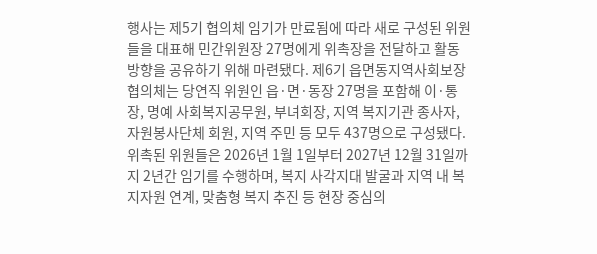행사는 제5기 협의체 임기가 만료됨에 따라 새로 구성된 위원들을 대표해 민간위원장 27명에게 위촉장을 전달하고 활동 방향을 공유하기 위해 마련됐다. 제6기 읍면동지역사회보장협의체는 당연직 위원인 읍·면·동장 27명을 포함해 이·통장, 명예 사회복지공무원, 부녀회장, 지역 복지기관 종사자, 자원봉사단체 회원, 지역 주민 등 모두 437명으로 구성됐다. 위촉된 위원들은 2026년 1월 1일부터 2027년 12월 31일까지 2년간 임기를 수행하며, 복지 사각지대 발굴과 지역 내 복지자원 연계, 맞춤형 복지 추진 등 현장 중심의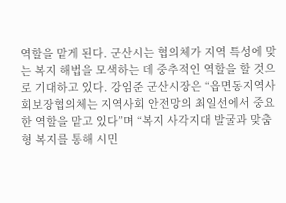역할을 맡게 된다. 군산시는 협의체가 지역 특성에 맞는 복지 해법을 모색하는 데 중추적인 역할을 할 것으로 기대하고 있다. 강임준 군산시장은 “읍면동지역사회보장협의체는 지역사회 안전망의 최일선에서 중요한 역할을 맡고 있다”며 “복지 사각지대 발굴과 맞춤형 복지를 통해 시민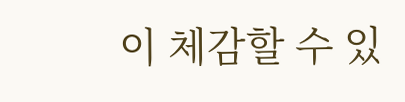이 체감할 수 있